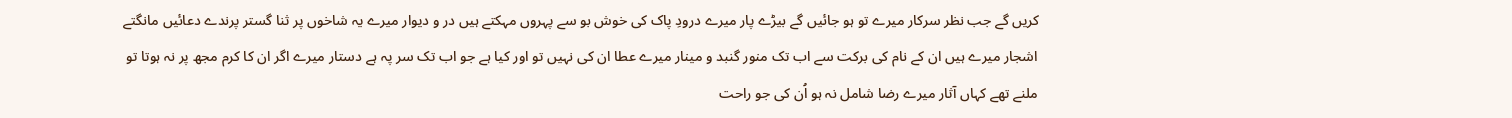کریں گے جب نظر سرکار میرے تو ہو جائیں گے بیڑے پار میرے درودِ پاک کی خوش بو سے پہروں مہکتے ہیں در و دیوار میرے یہ شاخوں پر ثنا گستر پرندے دعائیں مانگتے اشجار میرے ہیں ان کے نام کی برکت سے اب تک منور گنبد و مینار میرے عطا ان کی نہیں تو اور کیا ہے جو اب تک سر پہ ہے دستار میرے اگر ان کا کرم مجھ پر نہ ہوتا تو ملنے تھے کہاں آثار میرے رضا شامل نہ ہو اُن کی جو راحت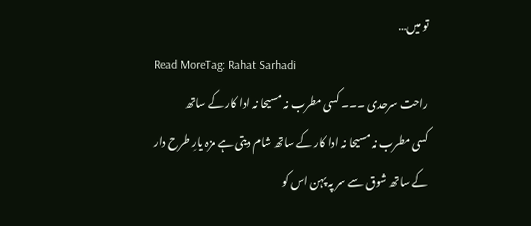تو میں…
Read MoreTag: Rahat Sarhadi
راحت سرحدی ۔۔۔ کسی مطرب نہ مسیحا نہ ادا کار کے ساتھ
کسی مطرب نہ مسیحا نہ ادا کار کے ساتھ شام دیتی ہے مزہ یارِ طرح دار کے ساتھ شوق سے سر پہ پہن اس کو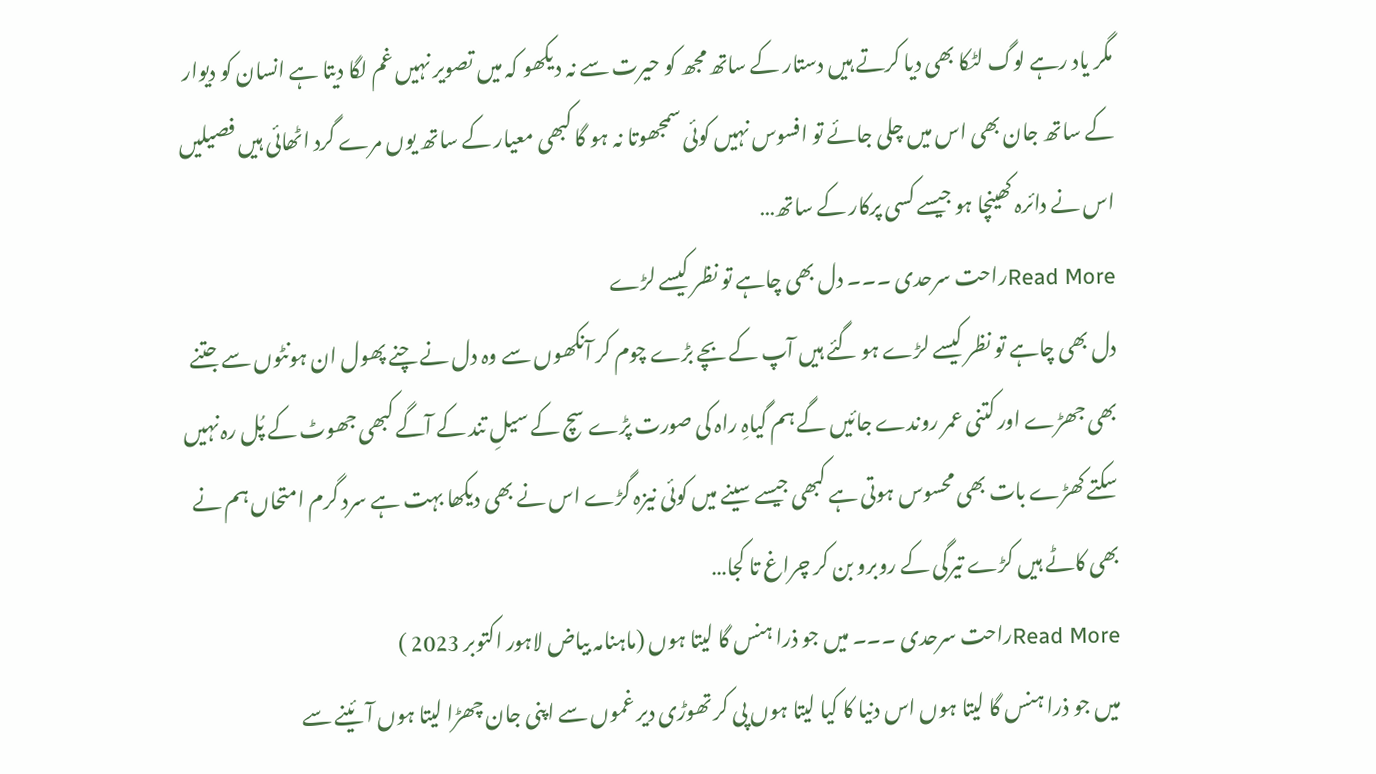مگر یاد رہے لوگ لٹکا بھی دیا کرتے ہیں دستار کے ساتھ مجھ کو حیرت سے نہ دیکھو کہ میں تصویر نہیں غم لگا دیتا ہے انسان کو دیوار کے ساتھ جان بھی اس میں چلی جائے تو افسوس نہیں کوئی سمجھوتا نہ ہو گا کبھی معیار کے ساتھ یوں مرے گرد اٹھائی ہیں فصیلیں اس نے دائرہ کھینچا ہو جیسے کسی پرکار کے ساتھ…
Read Moreراحت سرحدی ۔۔۔ دل بھی چاہے تو نظر کیسے لڑے
دل بھی چاہے تو نظر کیسے لڑے ہو گئے ہیں آپ کے بچے بڑے چوم کر آنکھوں سے وہ دل نے چنے پھول ان ہونٹوں سے جتنے بھی جھڑے اور کتنی عمر روندے جائیں گے ہم گیاہِ راہ کی صورت پڑے سچ کے سیلِ تند کے آگے کبھی جھوٹ کے پُل رہ نہیں سکتے کھڑے بات بھی محسوس ہوتی ہے کبھی جیسے سینے میں کوئی نیزہ گڑے اس نے بھی دیکھا بہت ہے سرد گرم امتحاں ہم نے بھی کاٹے ہیں کڑے تیرگی کے روبرو بن کر چراغ تا کجا…
Read Moreراحت سرحدی ۔۔۔ میں جو ذرا ہنس گا لیتا ہوں (ماہنامہ بیاض لاہور اکتوبر 2023 )
میں جو ذرا ہنس گا لیتا ہوں اس دنیا کا کیا لیتا ہوں پی کر تھوڑی دیر غموں سے اپنی جان چھڑا لیتا ہوں آئینے سے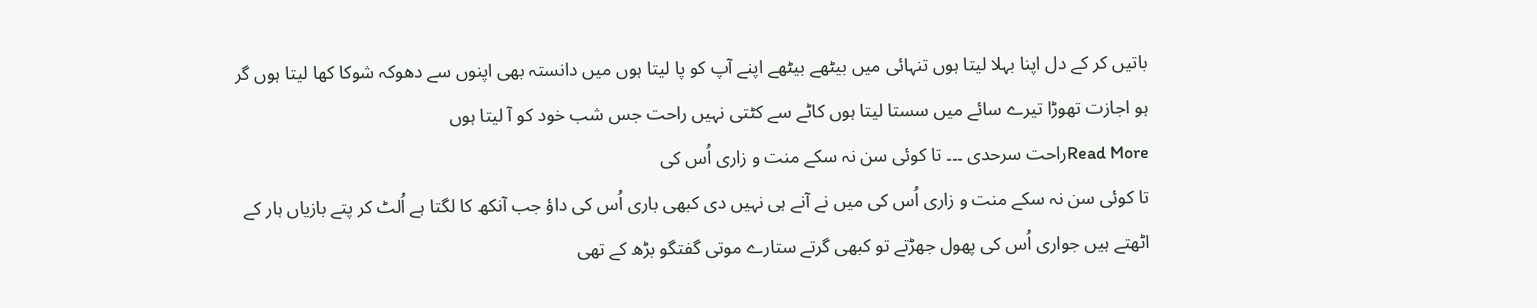باتیں کر کے دل اپنا بہلا لیتا ہوں تنہائی میں بیٹھے بیٹھے اپنے آپ کو پا لیتا ہوں میں دانستہ بھی اپنوں سے دھوکہ شوکا کھا لیتا ہوں گر ہو اجازت تھوڑا تیرے سائے میں سستا لیتا ہوں کاٹے سے کٹتی نہیں راحت جس شب خود کو آ لیتا ہوں
Read Moreراحت سرحدی ۔۔۔ تا کوئی سن نہ سکے منت و زاری اُس کی
تا کوئی سن نہ سکے منت و زاری اُس کی میں نے آنے ہی نہیں دی کبھی باری اُس کی داؤ جب آنکھ کا لگتا ہے اُلٹ کر پتے بازیاں ہار کے اٹھتے ہیں جواری اُس کی پھول جھڑتے تو کبھی گرتے ستارے موتی گفتگو بڑھ کے تھی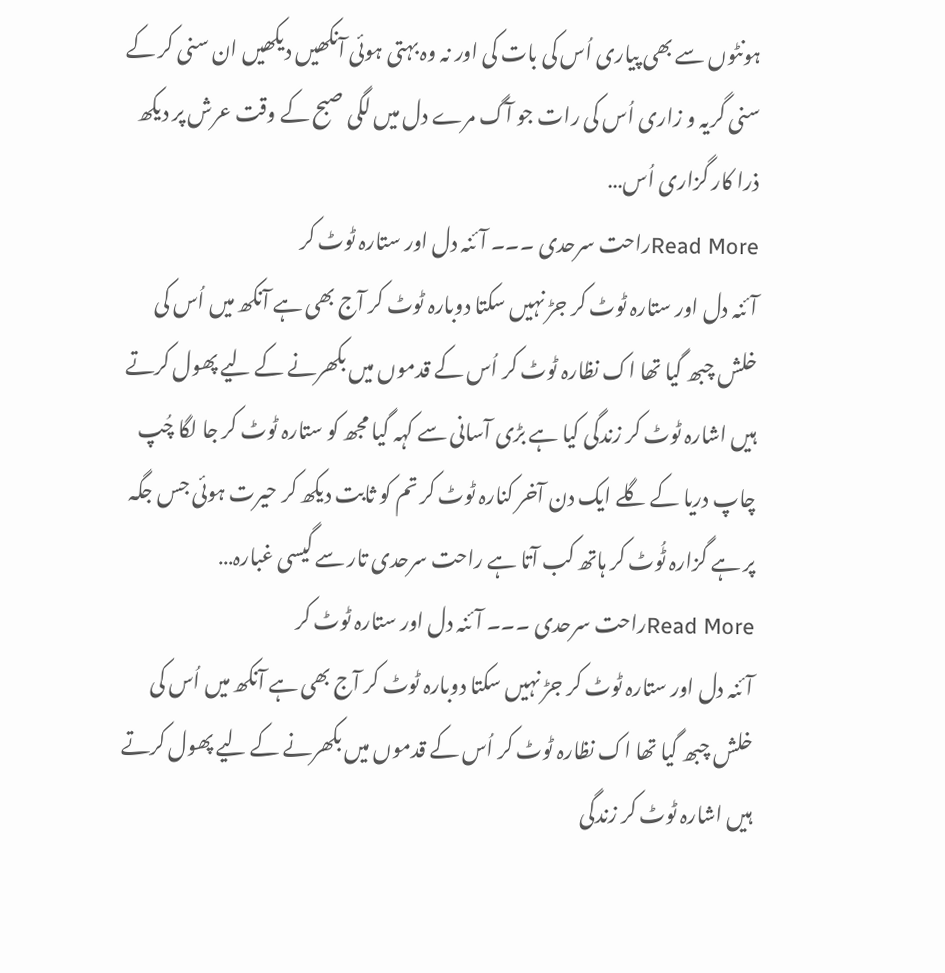ہونٹوں سے بھی پیاری اُس کی بات کی اور نہ وہ بہتی ہوئی آنکھیں دیکھیں ان سنی کر کے سنی گریہ و زاری اُس کی رات جو آگ مرے دل میں لگی صبح کے وقت عرش پر دیکھ ذرا کار گزاری اُس…
Read Moreراحت سرحدی ۔۔۔ آئنہ دل اور ستارہ ٹوٹ کر
آئنہ دل اور ستارہ ٹوٹ کر جڑ نہیں سکتا دوبارہ ٹوٹ کر آج بھی ہے آنکھ میں اُس کی خلش چبھ گیا تھا اک نظارہ ٹوٹ کر اُس کے قدموں میں بکھرنے کے لیے پھول کرتے ہیں اشارہ ٹوٹ کر زندگی کیا ہے بڑی آسانی سے کہہ گیا مجھ کو ستارہ ٹوٹ کر جا لگا چُپ چاپ دریا کے گلے ایک دن آخر کنارہ ٹوٹ کر تم کو ثابت دیکھ کر حیرت ہوئی جس جگہ پر ہے گزارہ ٹُوٹ کر ہاتھ کب آتا ہے راحت سرحدی تار سے گیسی غبارہ…
Read Moreراحت سرحدی ۔۔۔ آئنہ دل اور ستارہ ٹوٹ کر
آئنہ دل اور ستارہ ٹوٹ کر جڑ نہیں سکتا دوبارہ ٹوٹ کر آج بھی ہے آنکھ میں اُس کی خلش چبھ گیا تھا اک نظارہ ٹوٹ کر اُس کے قدموں میں بکھرنے کے لیے پھول کرتے ہیں اشارہ ٹوٹ کر زندگی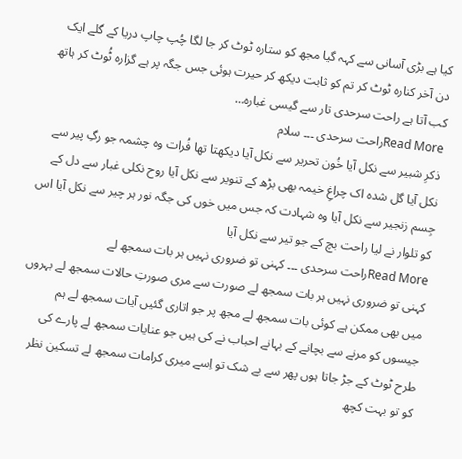کیا ہے بڑی آسانی سے کہہ گیا مجھ کو ستارہ ٹوٹ کر جا لگا چُپ چاپ دریا کے گلے ایک دن آخر کنارہ ٹوٹ کر تم کو ثابت دیکھ کر حیرت ہوئی جس جگہ پر ہے گزارہ ٹُوٹ کر ہاتھ کب آتا ہے راحت سرحدی تار سے گیسی غبارہ…
Read Moreراحت سرحدی ۔۔۔ سلام
ذکرِ شبیر سے نکل آیا خُون تحریر سے نکل آیا دیکھتا تھا فُرات وہ چشمہ جو رگِ پیر سے نکل آیا گل شدہ اک چراغِ خیمہ بھی بڑھ کے تنویر سے نکل آیا روح نکلی غبار سے دل کے جِسم زنجیر سے نکل آیا وہ شہادت کہ جس میں خوں کی جگہ نور ہر چیر سے نکل آیا اس کو تلوار نے لیا راحت بچ کے جو تیر سے نکل آیا
Read Moreراحت سرحدی ۔۔۔ کہنی تو ضروری نہیں ہر بات سمجھ لے
کہنی تو ضروری نہیں ہر بات سمجھ لے صورت سے مری صورتِ حالات سمجھ لے بہروں میں بھی ممکن ہے کوئی بات سمجھ لے مجھ پر جو اتاری گئیں آیات سمجھ لے ہم جیسوں کو مرنے سے بچانے کے بہانے احباب نے کی ہیں جو عنایات سمجھ لے پارے کی طرح ٹوٹ کے جڑ جاتا ہوں پھر سے بے شک تو اِسے میری کرامات سمجھ لے تسکین نظر کو تو بہت کچھ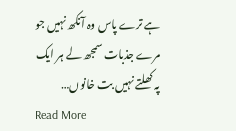ہے ترے پاس وہ آنکھ نہیں جو مرے جذبات سمجھ لے ہر ایک پہ کھلتے نہیں بت خانوں…
Read More